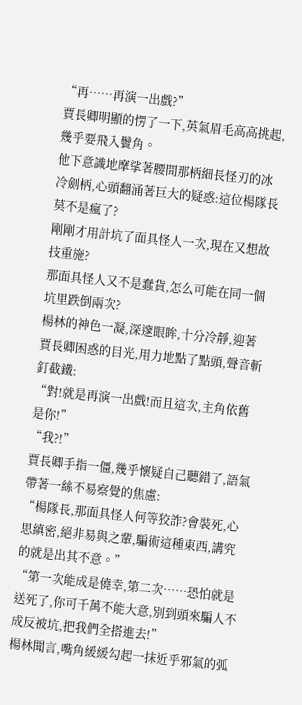“再……再演一出戲?”
賈長卿明顯的愣了一下,英氣眉毛高高挑起,幾乎要飛入鬢角。
他下意識地摩挲著腰間那柄細長怪刃的冰冷劍柄,心頭翻涌著巨大的疑惑:這位楊隊長莫不是瘋了?
剛剛才用計坑了面具怪人一次,現在又想故技重施?
那面具怪人又不是蠢貨,怎么可能在同一個坑里跌倒兩次?
楊林的神色一凝,深邃眼眸,十分冷靜,迎著賈長卿困惑的目光,用力地點了點頭,聲音斬釘截鐵:
“對!就是再演一出戲!而且這次,主角依舊是你!”
“我?!”
賈長卿手指一僵,幾乎懷疑自己聽錯了,語氣帶著一絲不易察覺的焦慮:
“楊隊長,那面具怪人何等狡詐?會裝死,心思縝密,絕非易與之輩,騙術這種東西,講究的就是出其不意。”
“第一次能成是僥幸,第二次……恐怕就是送死了,你可千萬不能大意,別到頭來騙人不成反被坑,把我們全搭進去!”
楊林聞言,嘴角緩緩勾起一抹近乎邪氣的弧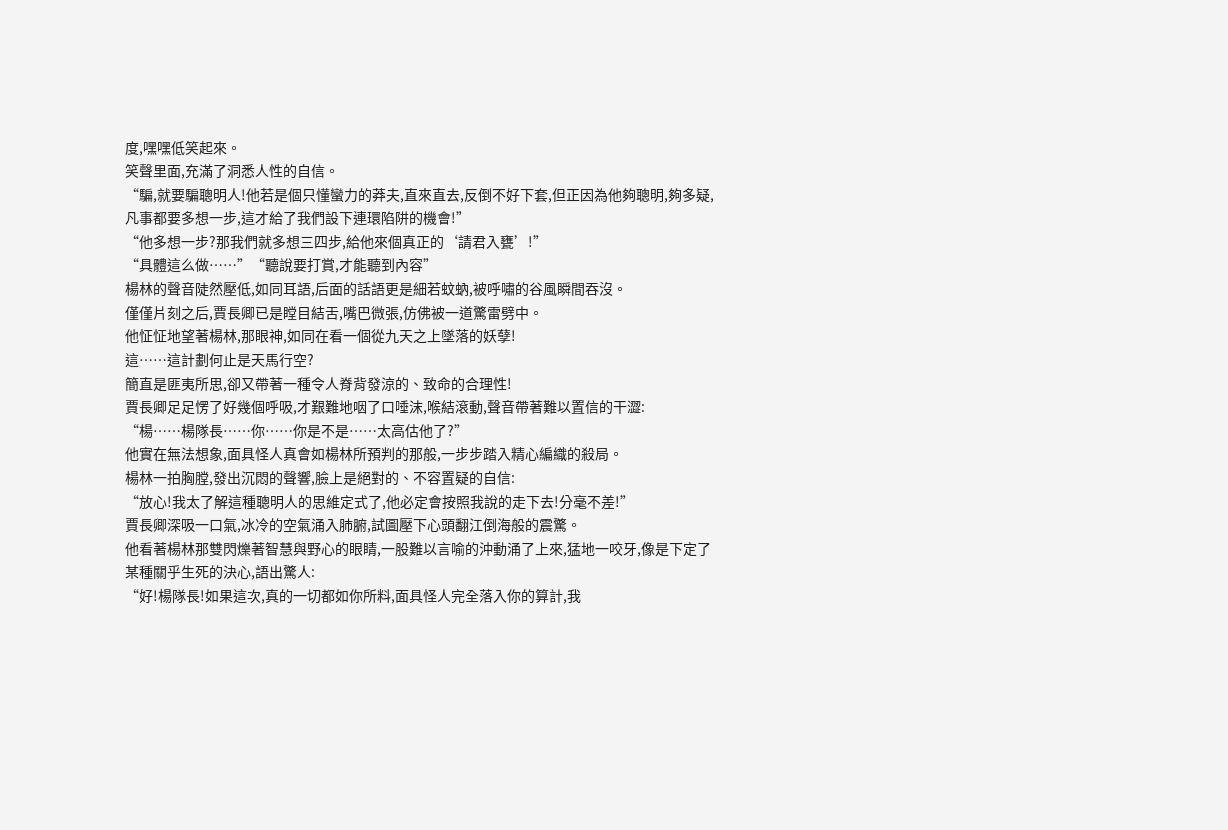度,嘿嘿低笑起來。
笑聲里面,充滿了洞悉人性的自信。
“騙,就要騙聰明人!他若是個只懂蠻力的莽夫,直來直去,反倒不好下套,但正因為他夠聰明,夠多疑,凡事都要多想一步,這才給了我們設下連環陷阱的機會!”
“他多想一步?那我們就多想三四步,給他來個真正的‘請君入甕’!”
“具體這么做……”“聽說要打賞,才能聽到內容”
楊林的聲音陡然壓低,如同耳語,后面的話語更是細若蚊蚋,被呼嘯的谷風瞬間吞沒。
僅僅片刻之后,賈長卿已是瞠目結舌,嘴巴微張,仿佛被一道驚雷劈中。
他怔怔地望著楊林,那眼神,如同在看一個從九天之上墜落的妖孽!
這……這計劃何止是天馬行空?
簡直是匪夷所思,卻又帶著一種令人脊背發涼的、致命的合理性!
賈長卿足足愣了好幾個呼吸,才艱難地咽了口唾沫,喉結滾動,聲音帶著難以置信的干澀:
“楊……楊隊長……你……你是不是……太高估他了?”
他實在無法想象,面具怪人真會如楊林所預判的那般,一步步踏入精心編織的殺局。
楊林一拍胸膛,發出沉悶的聲響,臉上是絕對的、不容置疑的自信:
“放心!我太了解這種聰明人的思維定式了,他必定會按照我說的走下去!分毫不差!”
賈長卿深吸一口氣,冰冷的空氣涌入肺腑,試圖壓下心頭翻江倒海般的震驚。
他看著楊林那雙閃爍著智慧與野心的眼睛,一股難以言喻的沖動涌了上來,猛地一咬牙,像是下定了某種關乎生死的決心,語出驚人:
“好!楊隊長!如果這次,真的一切都如你所料,面具怪人完全落入你的算計,我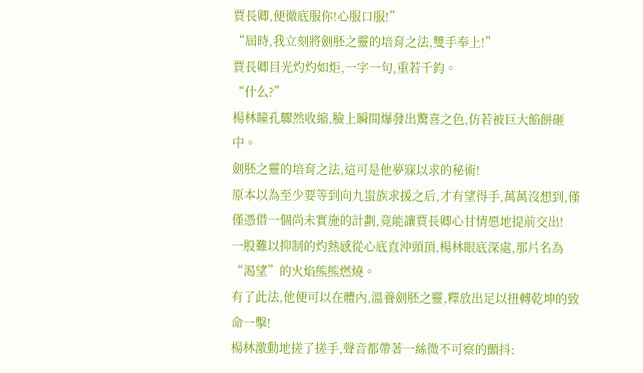賈長卿,便徹底服你!心服口服!”
“屆時,我立刻將劍胚之靈的培育之法,雙手奉上!”
賈長卿目光灼灼如炬,一字一句,重若千鈞。
“什么?”
楊林瞳孔驟然收縮,臉上瞬間爆發出驚喜之色,仿若被巨大餡餅砸中。
劍胚之靈的培育之法,這可是他夢寐以求的秘術!
原本以為至少要等到向九蚩族求援之后,才有望得手,萬萬沒想到,僅僅憑借一個尚未實施的計劃,竟能讓賈長卿心甘情愿地提前交出!
一股難以抑制的灼熱感從心底直沖頭頂,楊林眼底深處,那片名為“渴望”的火焰熊熊燃燒。
有了此法,他便可以在體內,溫養劍胚之靈,釋放出足以扭轉乾坤的致命一擊!
楊林激動地搓了搓手,聲音都帶著一絲微不可察的顫抖: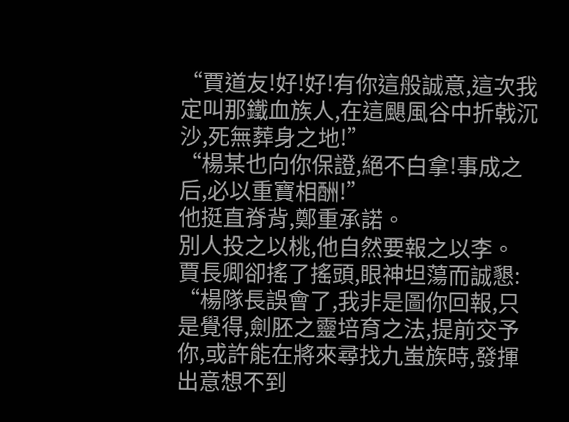“賈道友!好!好!有你這般誠意,這次我定叫那鐵血族人,在這颶風谷中折戟沉沙,死無葬身之地!”
“楊某也向你保證,絕不白拿!事成之后,必以重寶相酬!”
他挺直脊背,鄭重承諾。
別人投之以桃,他自然要報之以李。
賈長卿卻搖了搖頭,眼神坦蕩而誠懇:
“楊隊長誤會了,我非是圖你回報,只是覺得,劍胚之靈培育之法,提前交予你,或許能在將來尋找九蚩族時,發揮出意想不到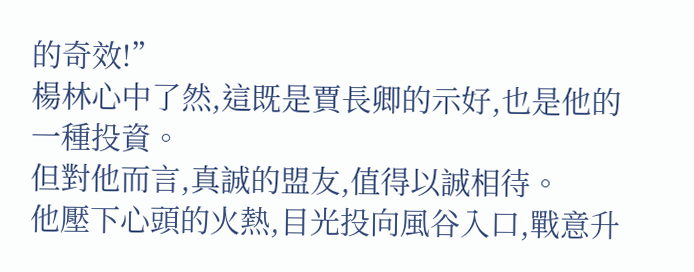的奇效!”
楊林心中了然,這既是賈長卿的示好,也是他的一種投資。
但對他而言,真誠的盟友,值得以誠相待。
他壓下心頭的火熱,目光投向風谷入口,戰意升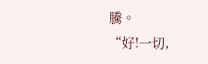騰。
“好!一切,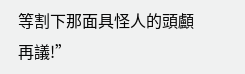等割下那面具怪人的頭顱再議!”